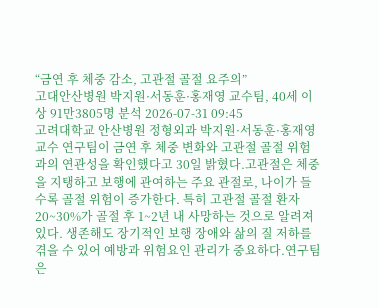“금연 후 체중 감소, 고관절 골절 요주의”
고대안산병원 박지원·서동훈·홍재영 교수팀, 40세 이상 91만3805명 분석 2026-07-31 09:45
고려대학교 안산병원 정형외과 박지원·서동훈·홍재영 교수 연구팀이 금연 후 체중 변화와 고관절 골절 위험과의 연관성을 확인했다고 30일 밝혔다.고관절은 체중을 지탱하고 보행에 관여하는 주요 관절로, 나이가 들수록 골절 위험이 증가한다. 특히 고관절 골절 환자 20~30%가 골절 후 1~2년 내 사망하는 것으로 알려져 있다. 생존해도 장기적인 보행 장애와 삶의 질 저하를 겪을 수 있어 예방과 위험요인 관리가 중요하다.연구팀은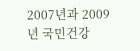2007년과 2009년 국민건강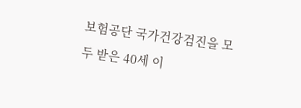보험공단 국가건강검진을 모두 받은 40세 이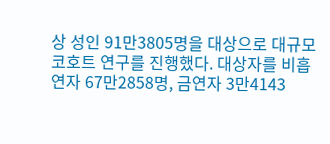상 성인 91만3805명을 대상으로 대규모 코호트 연구를 진행했다. 대상자를 비흡연자 67만2858명, 금연자 3만4143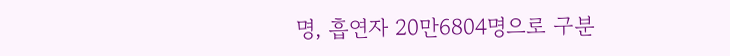명, 흡연자 20만6804명으로 구분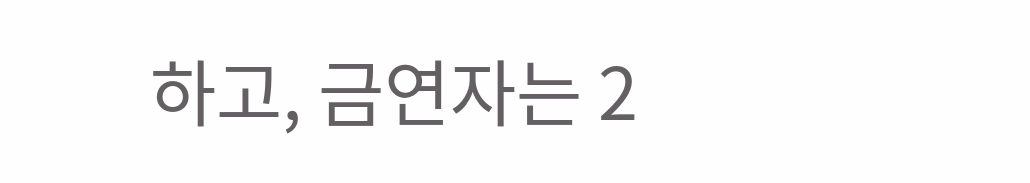하고, 금연자는 2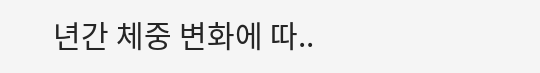년간 체중 변화에 따..